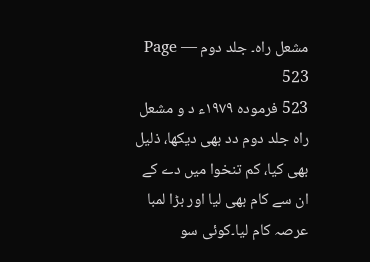مشعل راہ۔ جلد دوم — Page 523
523 فرموده ۱۹۷۹ء د و مشعل راه جلد دوم دد بھی دیکھا، ذلیل بھی کیا، کم تنخوا میں دے کے ان سے کام بھی لیا اور بڑا لمبا عرصہ کام لیا۔کوئی سو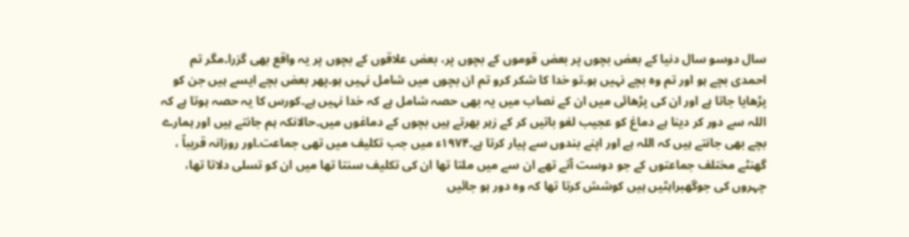سال دوسو سال دنیا کے بعض بچوں پر بعض قوموں کے بچوں پر، بعض علاقوں کے بچوں پر یہ واقع بھی گزرا۔مگر تم احمدی بچے ہو اور تم وہ بچے نہیں ہو۔تو خدا کا شکر کرو تم ان بچوں میں شامل نہیں ہو۔پھر بعض بچے ایسے ہیں جن کو پڑھایا جاتا ہے اور ان کی پڑھائی میں ان کے نصاب میں یہ بھی حصہ شامل ہے کہ خدا نہیں ہے۔کورس کا یہ حصہ ہوتا ہے کہ اللہ سے دور کر دینا ہے دماغ کو عجیب لغو باتیں کر کے زہر بھرتے ہیں بچوں کے دماغوں میں۔حالانکہ ہم جانتے ہیں اور ہمارے بچے بھی جانتے ہیں کہ اللہ ہے اور اپنے بندوں سے پیار کرتا ہے۔۱۹۷۴ء میں جب تکلیف میں تھی جماعت۔اور روزانہ قریباً ، گھنٹے مختلف جماعتوں کے جو دوست آتے تھے ان سے میں ملتا تھا ان کی تکلیف سنتا تھا میں ان کو تسلی دلاتا تھا، چہروں کی جوگھبراہٹیں ہیں کوشش کرتا تھا کہ وہ دور ہو جائیں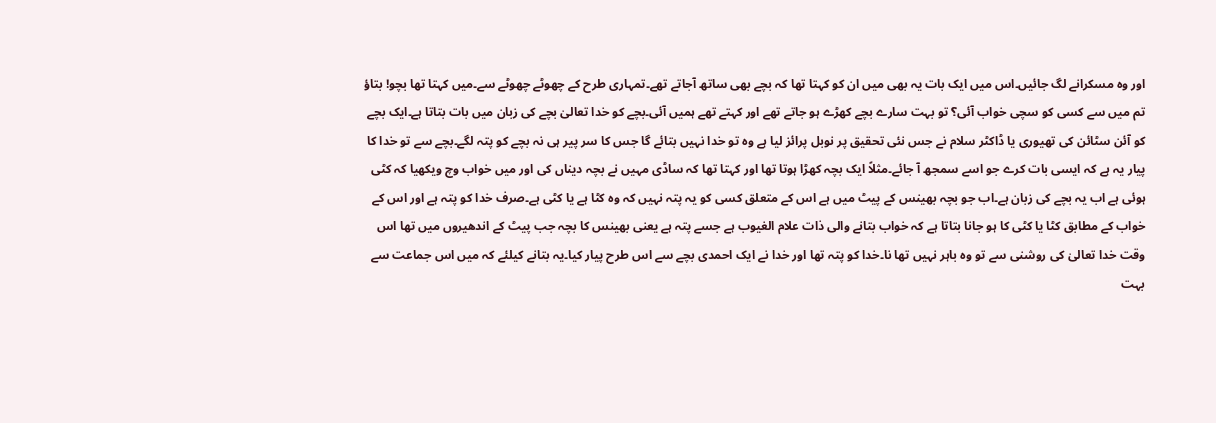اور وہ مسکرانے لگ جائیں۔اس میں ایک بات یہ بھی میں ان کو کہتا تھا کہ بچے بھی ساتھ آجاتے تھے۔تمہاری طرح کے چھوٹے چھوٹے سے۔میں کہتا تھا بچو! بتاؤ تم میں سے کسی کو سچی خواب آئی؟ تو بہت سارے بچے کھڑے ہو جاتے تھے اور کہتے تھے ہمیں آئی۔بچے کو خدا تعالیٰ بچے کی زبان میں بات بتاتا ہے۔ایک بچے کو آئن سٹائن کی تھیوری یا ڈاکٹر سلام نے جس نئی تحقیق پر نوبل پرائز لیا ہے وہ تو خدا نہیں بتائے گا جس کا سر پیر ہی نہ بچے کو پتہ لگے۔بچے سے تو خدا کا پیار یہ ہے کہ ایسی بات کرے جو اسے سمجھ آ جائے۔مثلاً ایک بچہ کھڑا ہوتا تھا اور کہتا تھا کہ ساڈی مہیں نے بچہ دیناں کی اور میں خواب وچ ویکھیا کہ کٹی ہوئی ہے اب یہ بچے کی زبان ہے۔اب جو بچہ بھینس کے پیٹ میں ہے اس کے متعلق کسی کو یہ پتہ نہیں کہ وہ کٹا ہے یا کٹی ہے۔صرف خدا کو پتہ ہے اور اس کے خواب کے مطابق کٹا یا کٹی کا ہو جانا بتاتا ہے کہ خواب بتانے والی ذات علام الغیوب ہے جسے پتہ ہے یعنی بھینس کا بچہ جب پیٹ کے اندھیروں میں تھا اس وقت خدا تعالیٰ کی روشنی سے تو وہ باہر نہیں تھا نا۔خدا کو پتہ تھا اور خدا نے ایک احمدی بچے سے اس طرح پیار کیا۔یہ بتانے کیلئے کہ میں اس جماعت سے بہت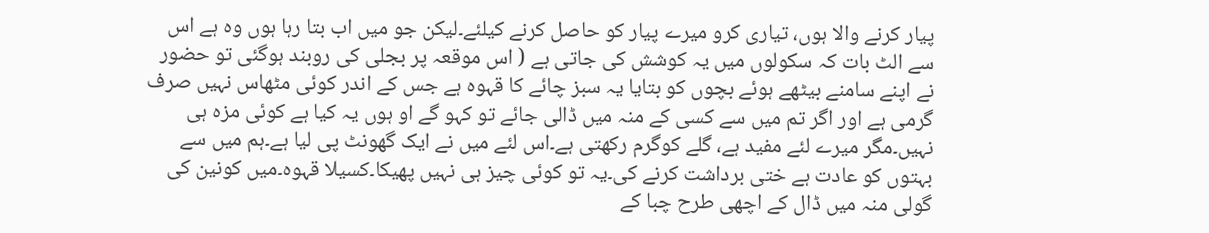پیار کرنے والا ہوں، تیاری کرو میرے پیار کو حاصل کرنے کیلئے۔لیکن جو میں اب بتا رہا ہوں وہ ہے اس سے الٹ بات کہ سکولوں میں یہ کوشش کی جاتی ہے ( اس موقعہ پر بجلی کی روبند ہوگئی تو حضور نے اپنے سامنے بیٹھے ہوئے بچوں کو بتایا یہ سبز چائے کا قہوہ ہے جس کے اندر کوئی مٹھاس نہیں صرف گرمی ہے اور اگر تم میں سے کسی کے منہ میں ڈالی جائے تو کہو گے او ہوں یہ کیا ہے کوئی مزہ ہی نہیں۔مگر میرے لئے مفید ہے، گلے کوگرم رکھتی ہے۔اس لئے میں نے ایک گھونٹ پی لیا ہے۔ہم میں سے بہتوں کو عادت ہے ختی برداشت کرنے کی۔یہ تو کوئی چیز ہی نہیں پھیکا۔کسیلا قہوہ۔میں کونین کی گولی منہ میں ڈال کے اچھی طرح چبا کے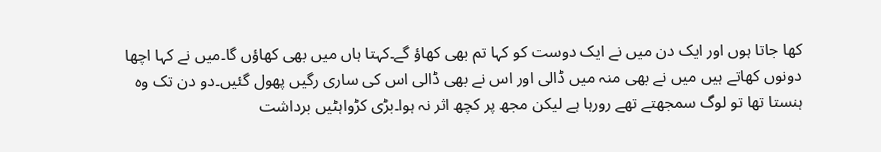کھا جاتا ہوں اور ایک دن میں نے ایک دوست کو کہا تم بھی کھاؤ گے۔کہتا ہاں میں بھی کھاؤں گا۔میں نے کہا اچھا دونوں کھاتے ہیں میں نے بھی منہ میں ڈالی اور اس نے بھی ڈالی اس کی ساری رگیں پھول گئیں۔دو دن تک وہ ہنستا تھا تو لوگ سمجھتے تھے رورہا ہے لیکن مجھ پر کچھ اثر نہ ہوا۔بڑی کڑواہٹیں برداشت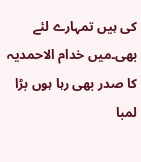کی ہیں تمہارے لئے بھی۔میں خدام الاحمدیہ کا صدر بھی رہا ہوں بڑا لمبا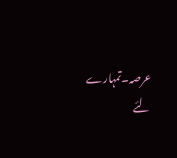عرصہ۔تمہارے لئے